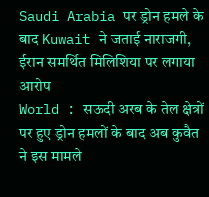Saudi Arabia पर ड्रोन हमले के बाद Kuwait ने जताई नाराजगी, ईरान समर्थित मिलिशिया पर लगाया आरोप
World : सऊदी अरब के तेल क्षेत्रों पर हुए ड्रोन हमलों के बाद अब कुवैत ने इस मामले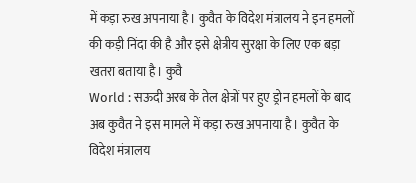में कड़ा रुख अपनाया है। कुवैत के विदेश मंत्रालय ने इन हमलों की कड़ी निंदा की है और इसे क्षेत्रीय सुरक्षा के लिए एक बड़ा खतरा बताया है। कुवै
World : सऊदी अरब के तेल क्षेत्रों पर हुए ड्रोन हमलों के बाद अब कुवैत ने इस मामले में कड़ा रुख अपनाया है। कुवैत के विदेश मंत्रालय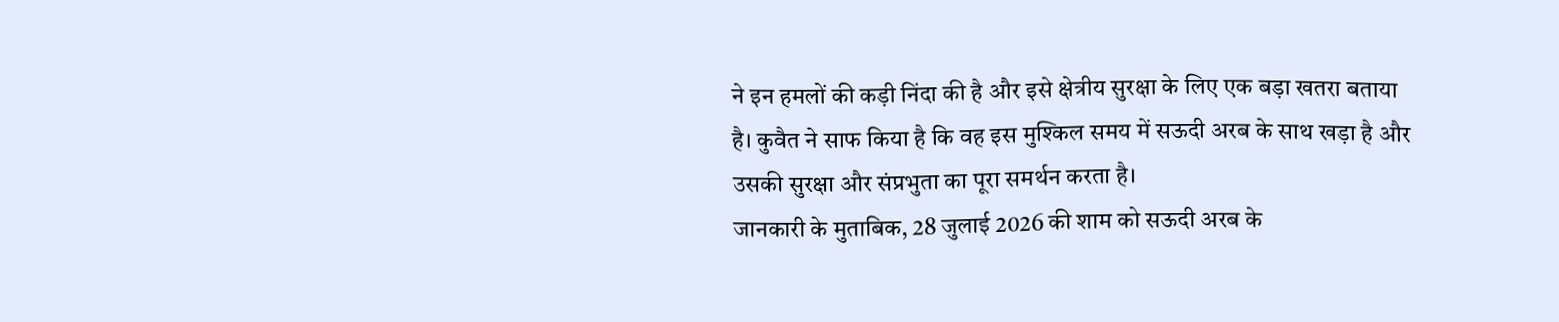ने इन हमलों की कड़ी निंदा की है और इसे क्षेत्रीय सुरक्षा के लिए एक बड़ा खतरा बताया है। कुवैत ने साफ किया है कि वह इस मुश्किल समय में सऊदी अरब के साथ खड़ा है और उसकी सुरक्षा और संप्रभुता का पूरा समर्थन करता है।
जानकारी के मुताबिक, 28 जुलाई 2026 की शाम को सऊदी अरब के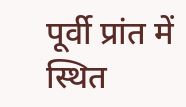पूर्वी प्रांत में स्थित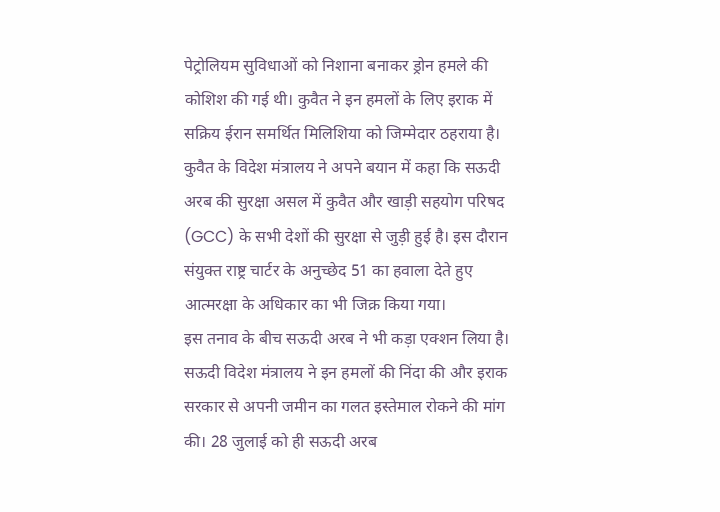पेट्रोलियम सुविधाओं को निशाना बनाकर ड्रोन हमले की कोशिश की गई थी। कुवैत ने इन हमलों के लिए इराक में सक्रिय ईरान समर्थित मिलिशिया को जिम्मेदार ठहराया है। कुवैत के विदेश मंत्रालय ने अपने बयान में कहा कि सऊदी अरब की सुरक्षा असल में कुवैत और खाड़ी सहयोग परिषद (GCC) के सभी देशों की सुरक्षा से जुड़ी हुई है। इस दौरान संयुक्त राष्ट्र चार्टर के अनुच्छेद 51 का हवाला देते हुए आत्मरक्षा के अधिकार का भी जिक्र किया गया।
इस तनाव के बीच सऊदी अरब ने भी कड़ा एक्शन लिया है। सऊदी विदेश मंत्रालय ने इन हमलों की निंदा की और इराक सरकार से अपनी जमीन का गलत इस्तेमाल रोकने की मांग की। 28 जुलाई को ही सऊदी अरब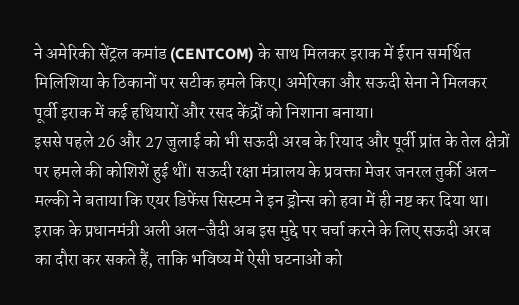ने अमेरिकी सेंट्रल कमांड (CENTCOM) के साथ मिलकर इराक में ईरान समर्थित मिलिशिया के ठिकानों पर सटीक हमले किए। अमेरिका और सऊदी सेना ने मिलकर पूर्वी इराक में कई हथियारों और रसद केंद्रों को निशाना बनाया।
इससे पहले 26 और 27 जुलाई को भी सऊदी अरब के रियाद और पूर्वी प्रांत के तेल क्षेत्रों पर हमले की कोशिशें हुई थीं। सऊदी रक्षा मंत्रालय के प्रवक्ता मेजर जनरल तुर्की अल-मल्की ने बताया कि एयर डिफेंस सिस्टम ने इन ड्रोन्स को हवा में ही नष्ट कर दिया था। इराक के प्रधानमंत्री अली अल-जैदी अब इस मुद्दे पर चर्चा करने के लिए सऊदी अरब का दौरा कर सकते हैं, ताकि भविष्य में ऐसी घटनाओं को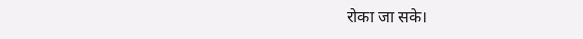रोका जा सके।